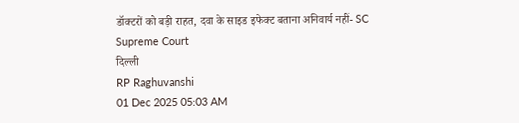डॉक्टरों को बड़ी राहत, दवा के साइड इफेक्ट बताना अनिवार्य नहीं- SC
Supreme Court
दिल्ली
RP Raghuvanshi
01 Dec 2025 05:03 AM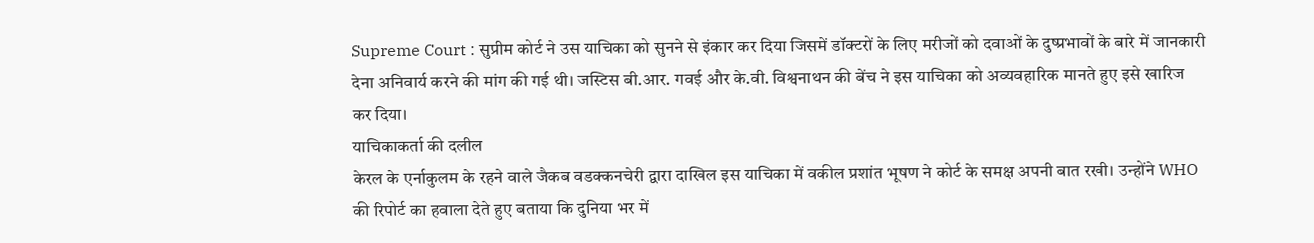Supreme Court : सुप्रीम कोर्ट ने उस याचिका को सुनने से इंकार कर दिया जिसमें डॉक्टरों के लिए मरीजों को दवाओं के दुष्प्रभावों के बारे में जानकारी देना अनिवार्य करने की मांग की गई थी। जस्टिस बी.आर. गवई और के.वी. विश्वनाथन की बेंच ने इस याचिका को अव्यवहारिक मानते हुए इसे खारिज कर दिया।
याचिकाकर्ता की दलील
केरल के एर्नाकुलम के रहने वाले जैकब वडक्कनचेरी द्वारा दाखिल इस याचिका में वकील प्रशांत भूषण ने कोर्ट के समक्ष अपनी बात रखी। उन्होंने WHO की रिपोर्ट का हवाला देते हुए बताया कि दुनिया भर में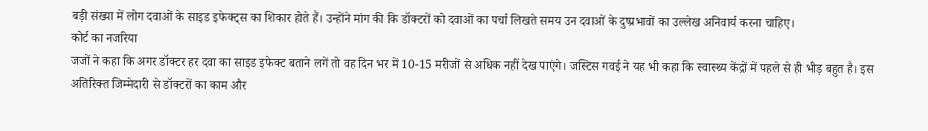बड़ी संख्या में लोग दवाओं के साइड इफेक्ट्स का शिकार होते हैं। उन्होंने मांग की कि डॉक्टरों को दवाओं का पर्चा लिखते समय उन दवाओं के दुष्प्रभावों का उल्लेख अनिवार्य करना चाहिए।
कोर्ट का नजरिया
जजों ने कहा कि अगर डॉक्टर हर दवा का साइड इफेक्ट बताने लगें तो वह दिन भर में 10-15 मरीजों से अधिक नहीं देख पाएंगे। जस्टिस गवई ने यह भी कहा कि स्वास्थ्य केंद्रों में पहले से ही भीड़ बहुत है। इस अतिरिक्त जिम्मेदारी से डॉक्टरों का काम और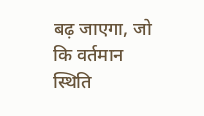बढ़ जाएगा, जो कि वर्तमान स्थिति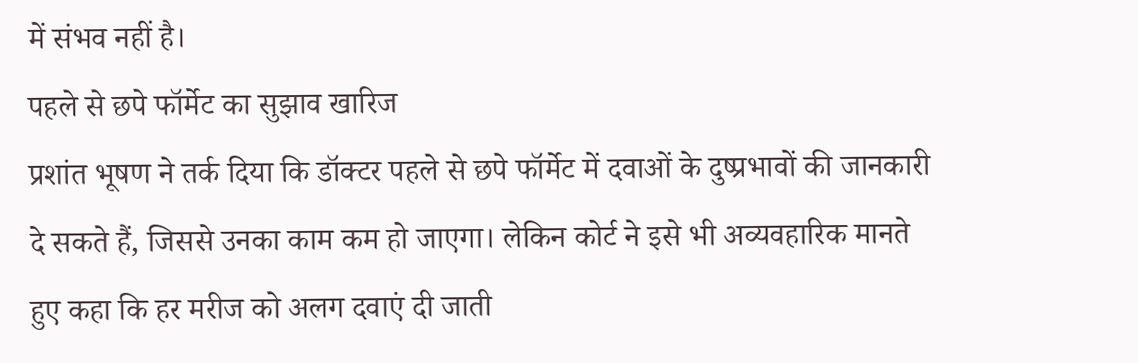में संभव नहीं है।
पहले से छपे फॉर्मेट का सुझाव खारिज
प्रशांत भूषण ने तर्क दिया कि डॉक्टर पहले से छपे फॉर्मेट में दवाओं के दुष्प्रभावों की जानकारी दे सकते हैं, जिससे उनका काम कम हो जाएगा। लेकिन कोर्ट ने इसे भी अव्यवहारिक मानते हुए कहा कि हर मरीज को अलग दवाएं दी जाती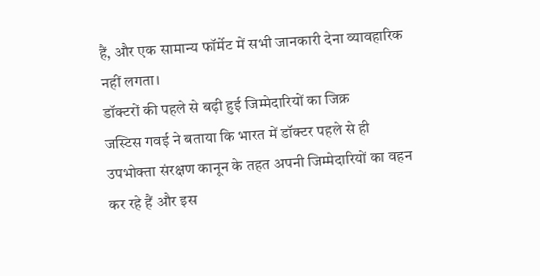हैं, और एक सामान्य फॉर्मेट में सभी जानकारी देना व्यावहारिक नहीं लगता।
डॉक्टरों की पहले से बढ़ी हुई जिम्मेदारियों का जिक्र
जस्टिस गवई ने बताया कि भारत में डॉक्टर पहले से ही उपभोक्ता संरक्षण कानून के तहत अपनी जिम्मेदारियों का वहन कर रहे हैं और इस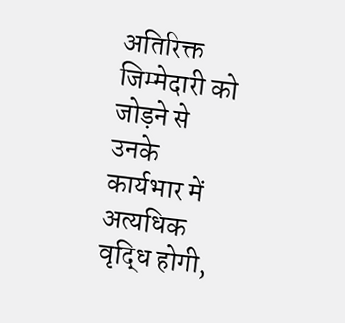अतिरिक्त जिम्मेदारी को जोड़ने से उनके कार्यभार में अत्यधिक वृद्धि होगी,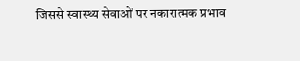जिससे स्वास्थ्य सेवाओं पर नकारात्मक प्रभाव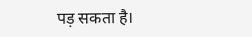पड़ सकता है।